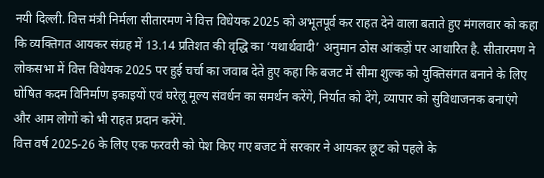नयी दिल्ली. वित्त मंत्री निर्मला सीतारमण ने वित्त विधेयक 2025 को अभूतपूर्व कर राहत देने वाला बताते हुए मंगलवार को कहा कि व्यक्तिगत आयकर संग्रह में 13.14 प्रतिशत की वृद्धि का ‘यथार्थवादी’ अनुमान ठोस आंकड़ों पर आधारित है. सीतारमण ने लोकसभा में वित्त विधेयक 2025 पर हुई चर्चा का जवाब देते हुए कहा कि बजट में सीमा शुल्क को युक्तिसंगत बनाने के लिए घोषित कदम विनिर्माण इकाइयों एवं घरेलू मूल्य संवर्धन का समर्थन करेंगे, निर्यात को देंगे, व्यापार को सुविधाजनक बनाएंगे और आम लोगों को भी राहत प्रदान करेंगे.
वित्त वर्ष 2025-26 के लिए एक फरवरी को पेश किए गए बजट में सरकार ने आयकर छूट को पहले के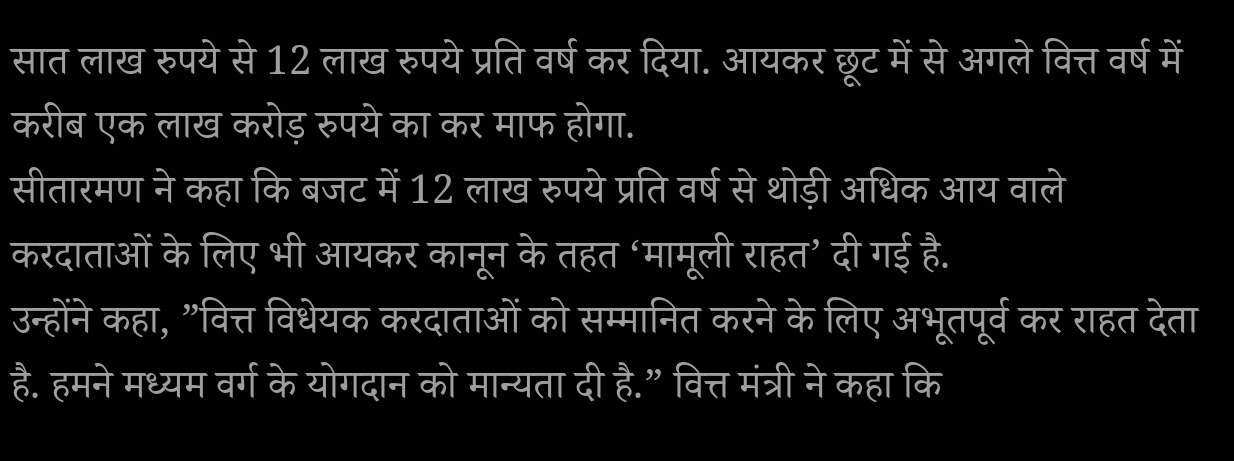सात लाख रुपये से 12 लाख रुपये प्रति वर्ष कर दिया. आयकर छूट में से अगले वित्त वर्ष में करीब एक लाख करोड़ रुपये का कर माफ होगा.
सीतारमण ने कहा कि बजट में 12 लाख रुपये प्रति वर्ष से थोड़ी अधिक आय वाले करदाताओं के लिए भी आयकर कानून के तहत ‘मामूली राहत’ दी गई है.
उन्होंने कहा, ”वित्त विधेयक करदाताओं को सम्मानित करने के लिए अभूतपूर्व कर राहत देता है. हमने मध्यम वर्ग के योगदान को मान्यता दी है.” वित्त मंत्री ने कहा कि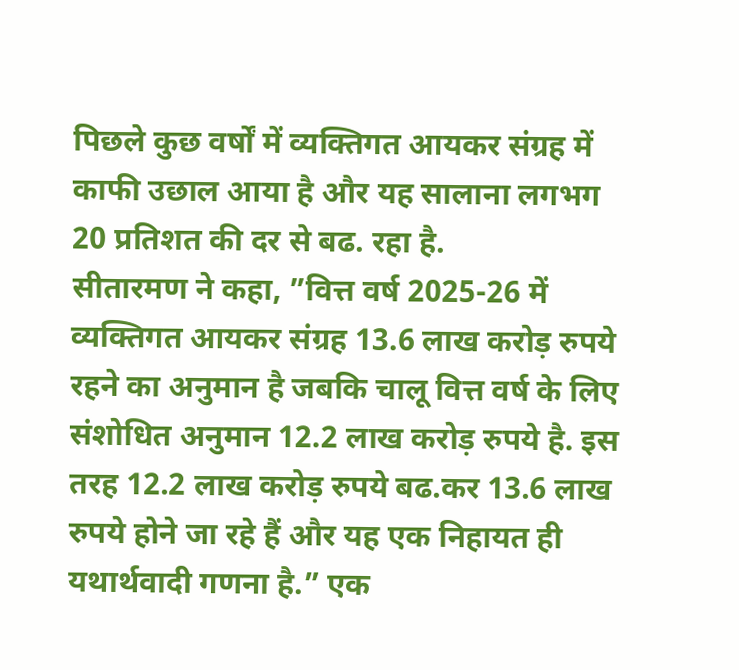पिछले कुछ वर्षों में व्यक्तिगत आयकर संग्रह में काफी उछाल आया है और यह सालाना लगभग 20 प्रतिशत की दर से बढ. रहा है.
सीतारमण ने कहा, ”वित्त वर्ष 2025-26 में व्यक्तिगत आयकर संग्रह 13.6 लाख करोड़ रुपये रहने का अनुमान है जबकि चालू वित्त वर्ष के लिए संशोधित अनुमान 12.2 लाख करोड़ रुपये है. इस तरह 12.2 लाख करोड़ रुपये बढ.कर 13.6 लाख रुपये होने जा रहे हैं और यह एक निहायत ही यथार्थवादी गणना है.” एक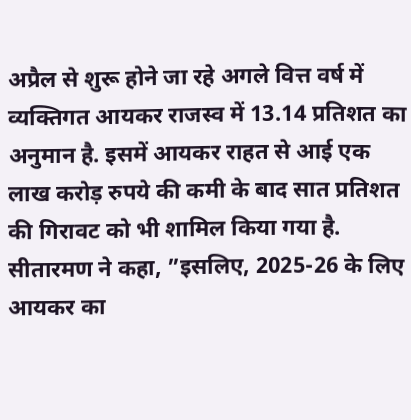अप्रैल से शुरू होने जा रहे अगले वित्त वर्ष में व्यक्तिगत आयकर राजस्व में 13.14 प्रतिशत का अनुमान है. इसमें आयकर राहत से आई एक लाख करोड़ रुपये की कमी के बाद सात प्रतिशत की गिरावट को भी शामिल किया गया है.
सीतारमण ने कहा, ”इसलिए, 2025-26 के लिए आयकर का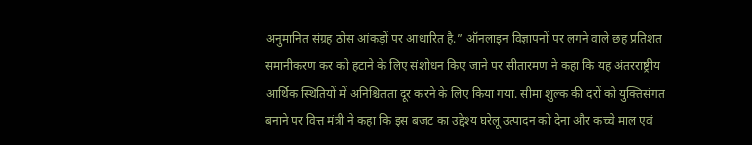अनुमानित संग्रह ठोस आंकड़ों पर आधारित है.” ऑनलाइन विज्ञापनों पर लगने वाले छह प्रतिशत समानीकरण कर को हटाने के लिए संशोधन किए जाने पर सीतारमण ने कहा कि यह अंतरराष्ट्रीय आर्थिक स्थितियों में अनिश्चितता दूर करने के लिए किया गया. सीमा शुल्क की दरों को युक्तिसंगत बनाने पर वित्त मंत्री ने कहा कि इस बजट का उद्देश्य घरेलू उत्पादन को देना और कच्चे माल एवं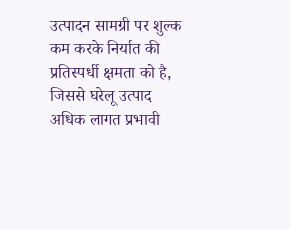उत्पादन सामग्री पर शुल्क कम करके निर्यात की प्रतिस्पर्धी क्षमता को है, जिससे घरेलू उत्पाद अधिक लागत प्रभावी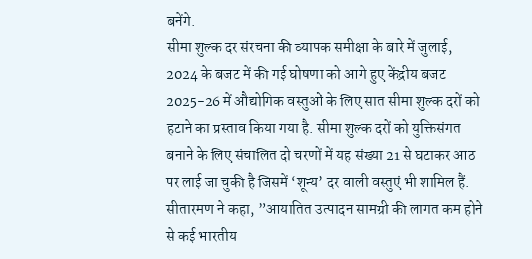बनेंगे.
सीमा शुल्क दर संरचना की व्यापक समीक्षा के बारे में जुलाई, 2024 के बजट में की गई घोषणा को आगे हुए केंद्रीय बजट 2025-26 में औद्योगिक वस्तुओं के लिए सात सीमा शुल्क दरों को हटाने का प्रस्ताव किया गया है. सीमा शुल्क दरों को युक्तिसंगत बनाने के लिए संचालित दो चरणों में यह संख्या 21 से घटाकर आठ पर लाई जा चुकी है जिसमें ‘शून्य’ दर वाली वस्तुएं भी शामिल हैं.
सीतारमण ने कहा, ”आयातित उत्पादन सामग्री की लागत कम होने से कई भारतीय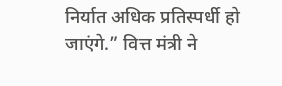निर्यात अधिक प्रतिस्पर्धी हो जाएंगे.” वित्त मंत्री ने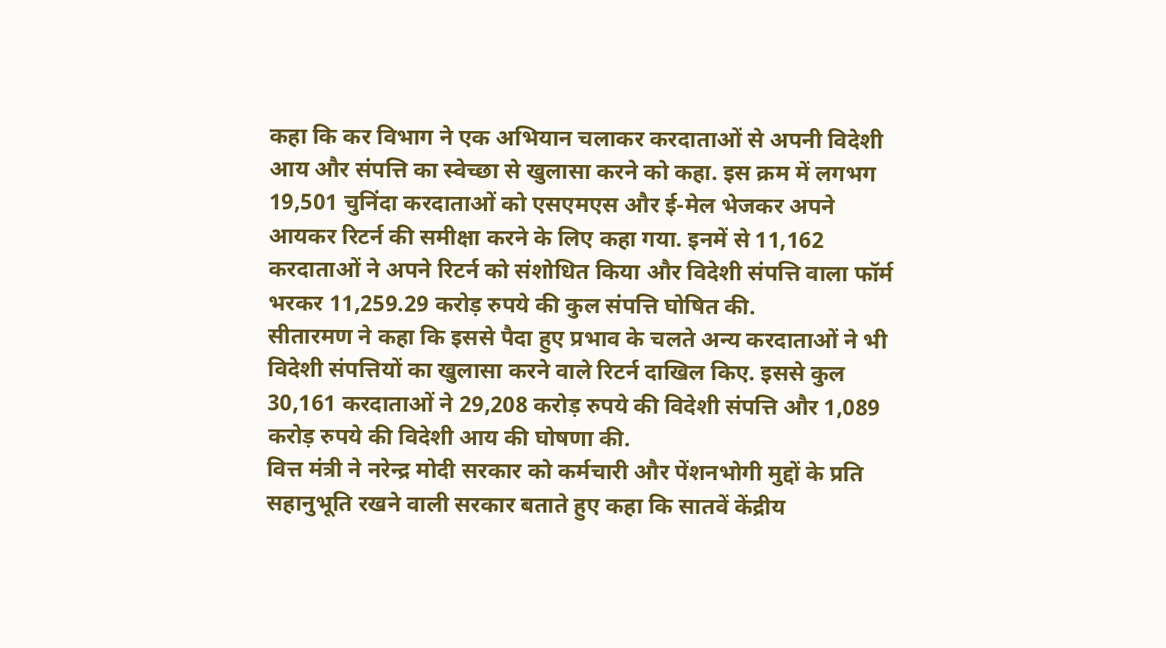कहा कि कर विभाग ने एक अभियान चलाकर करदाताओं से अपनी विदेशी आय और संपत्ति का स्वेच्छा से खुलासा करने को कहा. इस क्रम में लगभग 19,501 चुनिंदा करदाताओं को एसएमएस और ई-मेल भेजकर अपने आयकर रिटर्न की समीक्षा करने के लिए कहा गया. इनमें से 11,162 करदाताओं ने अपने रिटर्न को संशोधित किया और विदेशी संपत्ति वाला फॉर्म भरकर 11,259.29 करोड़ रुपये की कुल संपत्ति घोषित की.
सीतारमण ने कहा कि इससे पैदा हुए प्रभाव के चलते अन्य करदाताओं ने भी विदेशी संपत्तियों का खुलासा करने वाले रिटर्न दाखिल किए. इससे कुल 30,161 करदाताओं ने 29,208 करोड़ रुपये की विदेशी संपत्ति और 1,089 करोड़ रुपये की विदेशी आय की घोषणा की.
वित्त मंत्री ने नरेन्द्र मोदी सरकार को कर्मचारी और पेंशनभोगी मुद्दों के प्रति सहानुभूति रखने वाली सरकार बताते हुए कहा कि सातवें केंद्रीय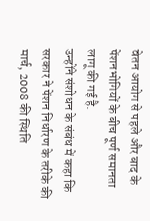वेतन आयोग से पहले और बाद के पेंशनभोगियों के बीच पूर्ण समानता लागू की गई है.
उन्होंने संशोधन के संबंध में कहा कि सरकार ने पेंशन निर्धारण के तरीके की मार्च, 2008 की स्थिति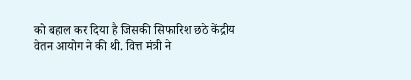को बहाल कर दिया है जिसकी सिफारिश छठे केंद्रीय वेतन आयोग ने की थी. वित्त मंत्री ने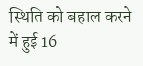स्थिति को बहाल करने में हुई 16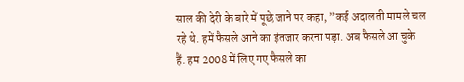साल की देरी के बारे में पूछे जाने पर कहा, ”कई अदालती मामले चल रहे थे. हमें फैसले आने का इंतजार करना पड़ा. अब फैसले आ चुके हैं. हम 2008 में लिए गए फैसले का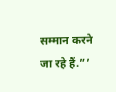सम्मान करने जा रहे हैं.”’